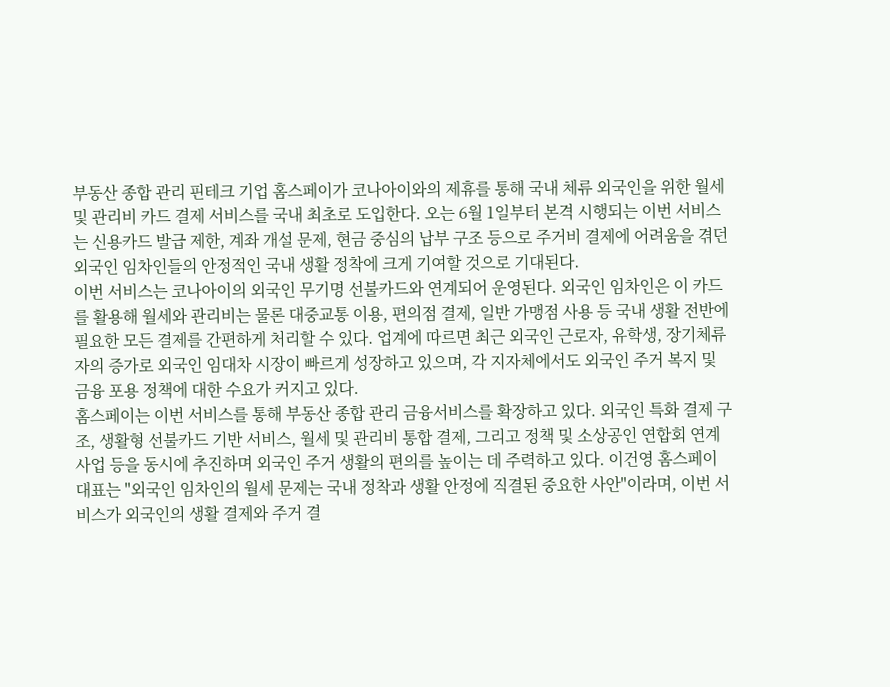부동산 종합 관리 핀테크 기업 홈스페이가 코나아이와의 제휴를 통해 국내 체류 외국인을 위한 월세 및 관리비 카드 결제 서비스를 국내 최초로 도입한다. 오는 6월 1일부터 본격 시행되는 이번 서비스는 신용카드 발급 제한, 계좌 개설 문제, 현금 중심의 납부 구조 등으로 주거비 결제에 어려움을 겪던 외국인 임차인들의 안정적인 국내 생활 정착에 크게 기여할 것으로 기대된다.
이번 서비스는 코나아이의 외국인 무기명 선불카드와 연계되어 운영된다. 외국인 임차인은 이 카드를 활용해 월세와 관리비는 물론 대중교통 이용, 편의점 결제, 일반 가맹점 사용 등 국내 생활 전반에 필요한 모든 결제를 간편하게 처리할 수 있다. 업계에 따르면 최근 외국인 근로자, 유학생, 장기체류자의 증가로 외국인 임대차 시장이 빠르게 성장하고 있으며, 각 지자체에서도 외국인 주거 복지 및 금융 포용 정책에 대한 수요가 커지고 있다.
홈스페이는 이번 서비스를 통해 부동산 종합 관리 금융서비스를 확장하고 있다. 외국인 특화 결제 구조, 생활형 선불카드 기반 서비스, 월세 및 관리비 통합 결제, 그리고 정책 및 소상공인 연합회 연계 사업 등을 동시에 추진하며 외국인 주거 생활의 편의를 높이는 데 주력하고 있다. 이건영 홈스페이 대표는 "외국인 임차인의 월세 문제는 국내 정착과 생활 안정에 직결된 중요한 사안"이라며, 이번 서비스가 외국인의 생활 결제와 주거 결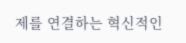제를 연결하는 혁신적인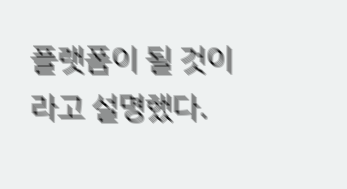플랫폼이 될 것이라고 설명했다.